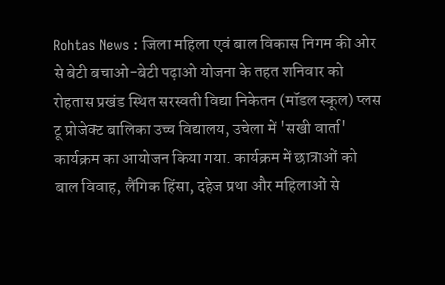Rohtas News : जिला महिला एवं बाल विकास निगम की ओर से बेटी बचाओ-बेटी पढ़ाओ योजना के तहत शनिवार को रोहतास प्रखंड स्थित सरस्वती विद्या निकेतन (मॉडल स्कूल) प्लस टू प्रोजेक्ट बालिका उच्च विद्यालय, उचेला में 'सखी वार्ता' कार्यक्रम का आयोजन किया गया. कार्यक्रम में छात्राओं को बाल विवाह, लैंगिक हिंसा, दहेज प्रथा और महिलाओं से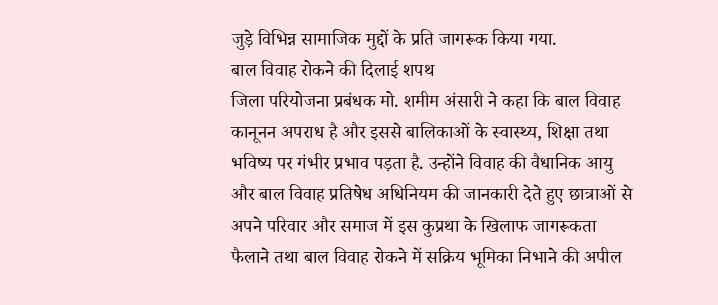जुड़े विभिन्न सामाजिक मुद्दों के प्रति जागरूक किया गया.
बाल विवाह रोकने की दिलाई शपथ
जिला परियोजना प्रबंधक मो. शमीम अंसारी ने कहा कि बाल विवाह कानूनन अपराध है और इससे बालिकाओं के स्वास्थ्य, शिक्षा तथा भविष्य पर गंभीर प्रभाव पड़ता है. उन्होंने विवाह की वैधानिक आयु और बाल विवाह प्रतिषेध अधिनियम की जानकारी देते हुए छात्राओं से अपने परिवार और समाज में इस कुप्रथा के खिलाफ जागरूकता फैलाने तथा बाल विवाह रोकने में सक्रिय भूमिका निभाने की अपील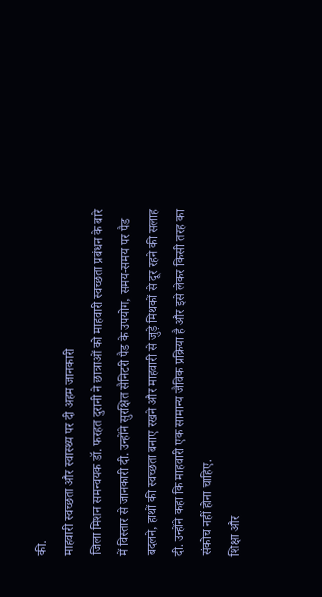की.
माहवारी स्वच्छता और स्वास्थ्य पर दी अहम जानकारी
जिला मिशन समन्वयक डॉ. फरहत दुरानी ने छात्राओं को माहवारी स्वच्छता प्रबंधन के बारे में विस्तार से जानकारी दी. उन्होंने सुरक्षित सैनिटरी पैड के उपयोग, समय-समय पर पैड बदलने, हाथों की स्वच्छता बनाए रखने और माहवारी से जुड़े मिथकों से दूर रहने की सलाह दी. उन्होंने कहा कि माहवारी एक सामान्य जैविक प्रक्रिया है और इसे लेकर किसी तरह का संकोच नहीं होना चाहिए.
शिक्षा और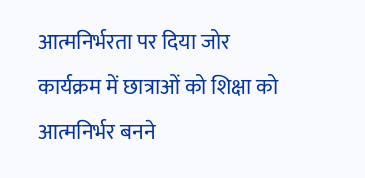आत्मनिर्भरता पर दिया जोर
कार्यक्रम में छात्राओं को शिक्षा को आत्मनिर्भर बनने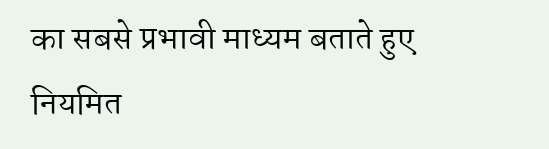का सबसे प्रभावी माध्यम बताते हुए नियमित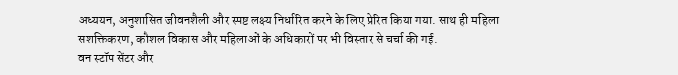अध्ययन, अनुशासित जीवनशैली और स्पष्ट लक्ष्य निर्धारित करने के लिए प्रेरित किया गया. साथ ही महिला सशक्तिकरण, कौशल विकास और महिलाओं के अधिकारों पर भी विस्तार से चर्चा की गई.
वन स्टॉप सेंटर और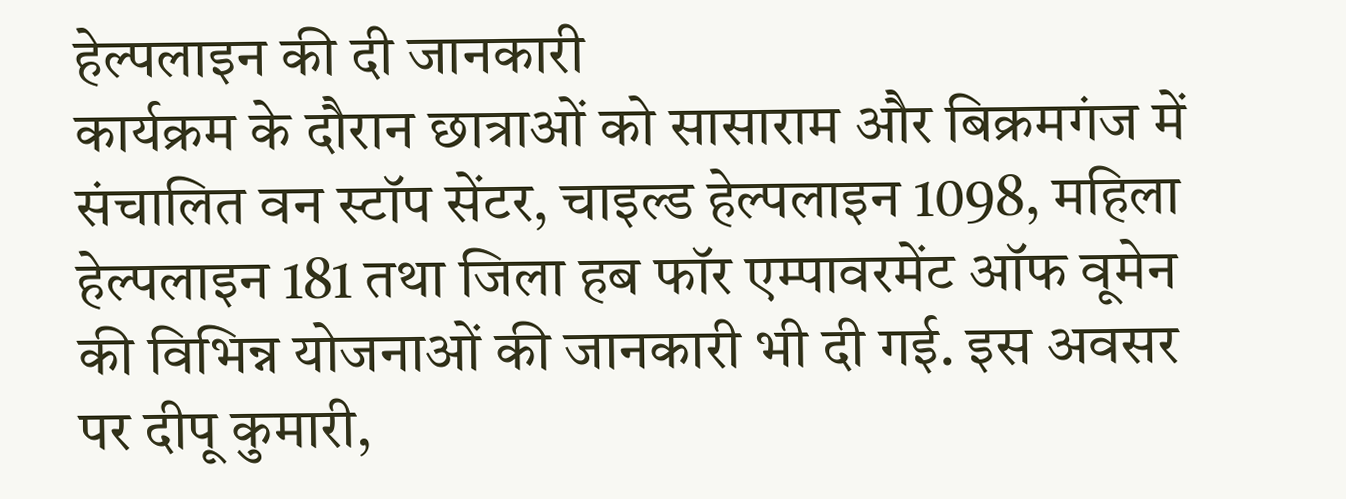हेल्पलाइन की दी जानकारी
कार्यक्रम के दौरान छात्राओं को सासाराम और बिक्रमगंज में संचालित वन स्टॉप सेंटर, चाइल्ड हेल्पलाइन 1098, महिला हेल्पलाइन 181 तथा जिला हब फॉर एम्पावरमेंट ऑफ वूमेन की विभिन्न योजनाओं की जानकारी भी दी गई. इस अवसर पर दीपू कुमारी,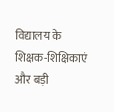विद्यालय के शिक्षक-शिक्षिकाएं और बड़ी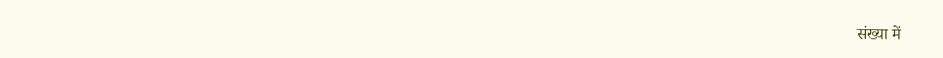संख्या में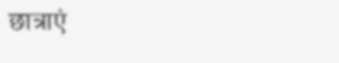छात्राएं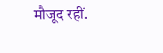मौजूद रहीं.